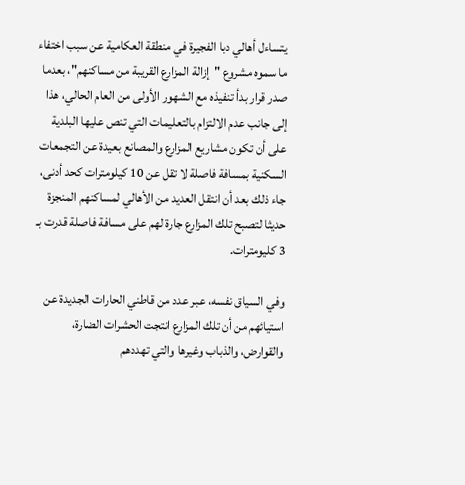يتساءل أهالي دبا الفجيرة في منطقة العكامية عن سبب اختفاء ما سموه مشروع "إزالة المزارع القريبة من مساكنهم"، بعدما صدر قرار بدأ تنفيذه مع الشهور الأولى من العام الحالي، هذا إلى جانب عدم الالتزام بالتعليمات التي تنص عليها البلدية على أن تكون مشاريع المزارع والمصانع بعيدة عن التجمعات السكنية بمسافة فاصلة لا تقل عن 10 كيلومترات كحد أدنى، جاء ذلك بعد أن انتقل العديد من الأهالي لمساكنهم المنجزة حديثا لتصبح تلك المزارع جارة لهم على مسافة فاصلة قدرت بـ 3 كليومترات.

وفي السياق نفسه، عبر عدد من قاطني الحارات الجديدة عن استيائهم من أن تلك المزارع انتجت الحشرات الضارة، والقوارض، والذباب وغيرها والتي تهددهم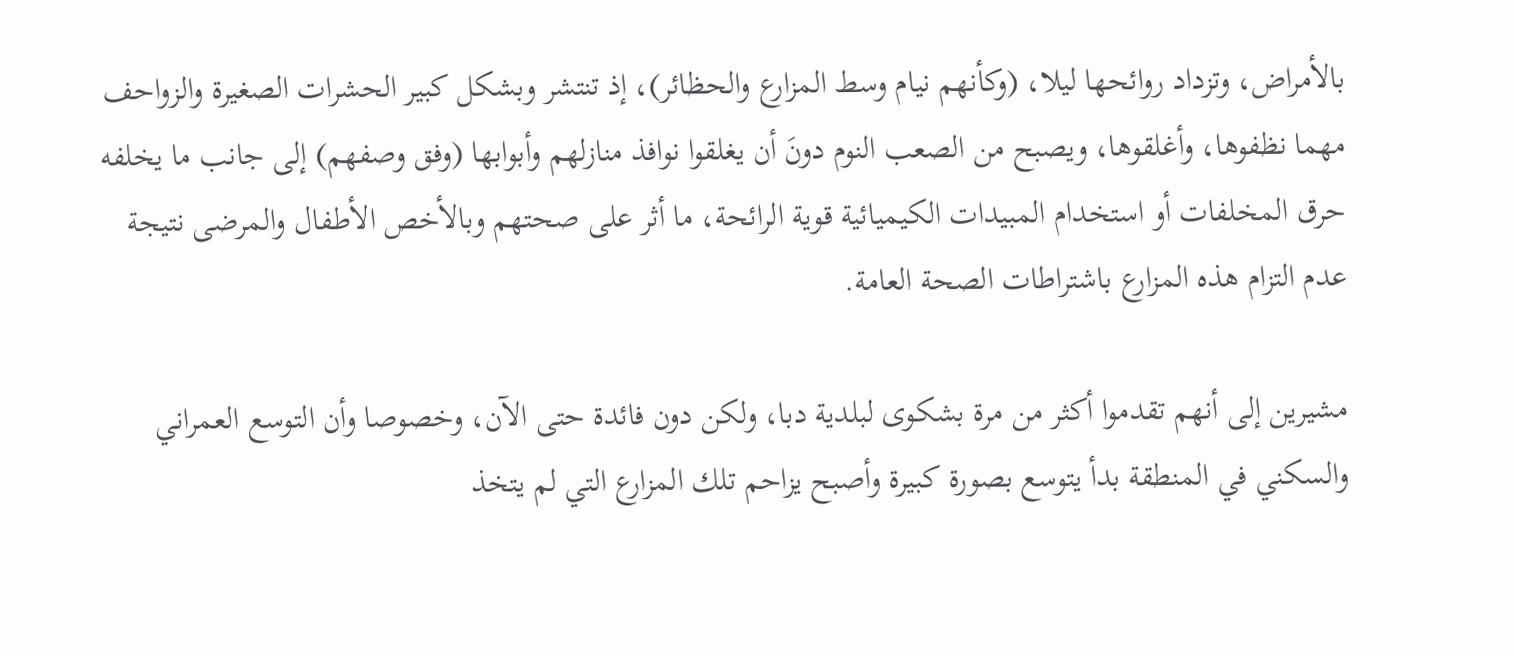بالأمراض، وتزداد روائحها ليلا، (وكأنهم نيام وسط المزارع والحظائر)، إذ تنتشر وبشكل كبير الحشرات الصغيرة والزواحف مهما نظفوها، وأغلقوها، ويصبح من الصعب النوم دونَ أن يغلقوا نوافذ منازلهم وأبوابها (وفق وصفهم) إلى جانب ما يخلفه حرق المخلفات أو استخدام المبيدات الكيميائية قوية الرائحة، ما أثر على صحتهم وبالأخص الأطفال والمرضى نتيجة عدم التزام هذه المزارع باشتراطات الصحة العامة.

مشيرين إلى أنهم تقدموا أكثر من مرة بشكوى لبلدية دبا، ولكن دون فائدة حتى الآن، وخصوصا وأن التوسع العمراني والسكني في المنطقة بدأ يتوسع بصورة كبيرة وأصبح يزاحم تلك المزارع التي لم يتخذ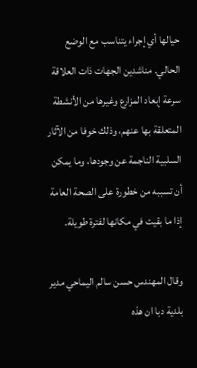حيالها أي إجراء يتناسب مع الوضع الحالي. مناشدين الجهات ذات العلاقة سرعة إبعاد المزارع وغيرها من الأنشطة المتعلقة بها عنهم، وذلك خوفا من الآثار السلبية الناجمة عن وجودها، وما يمكن أن تسببه من خطورة على الصحة العامة إذا ما بقيت في مكانها لفترة طويلة.

وقال المهندس حسن سالم اليماحي مدير بلدية دبا ان هذه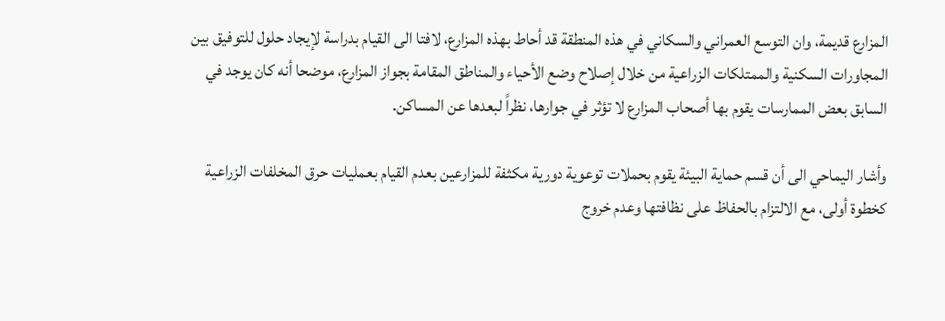المزارع قديمة، وان التوسع العمراني والسكاني في هذه المنطقة قد أحاط بهذه المزارع، لافتا الى القيام بدراسة لإيجاد حلول للتوفيق بين المجاورات السكنية والممتلكات الزراعية من خلال إصلاح وضع الأحياء والمناطق المقامة بجواز المزارع، موضحا أنه كان يوجد في السابق بعض الممارسات يقوم بها أصحاب المزارع لا تؤثر في جوارها، نظراً لبعدها عن المساكن.

وأشار اليماحي الى أن قسم حماية البيئة يقوم بحملات توعوية دورية مكثفة للمزارعين بعدم القيام بعمليات حرق المخلفات الزراعية كخطوة أولى، مع الالتزام بالحفاظ على نظافتها وعدم خروج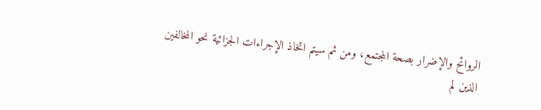الروائح والإضرار بصحة المجتمع، ومن ثم سيتم اتخاذ الإجراءات الجزائية نحو المخالفين الذين لم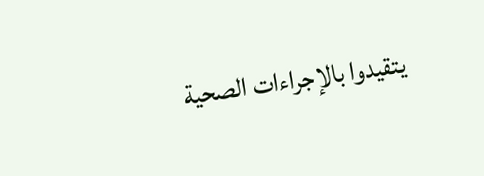يتقيدوا بالإجراءات الصحية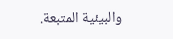والبيئية المتبعة.